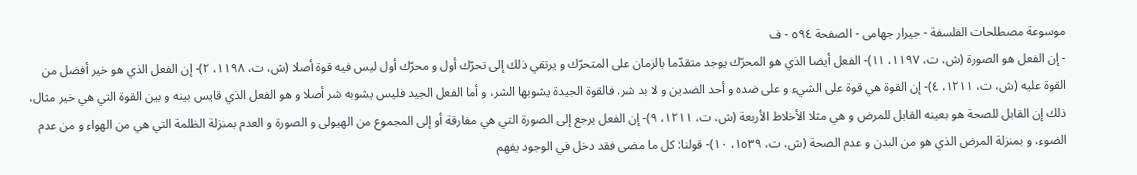موسوعة مصطلحات الفلسفة - جيرار جهامى - الصفحة ٥٩٤ - ف
- إن الفعل هو الصورة (ش، ت، ١١٩٧، ١١)- الفعل أيضا الذي هو المحرّك يوجد متقدّما بالزمان على المتحرّك و يرتقي ذلك إلى تحرّك أول و محرّك أول ليس فيه قوة أصلا (ش، ت، ١١٩٨، ٢)- إن الفعل الذي هو خير أفضل من القوة عليه (ش، ت، ١٢١١، ٤)- إن القوة هي قوة على الشيء و على ضده و أحد الضدين و لا بد شر. فالقوة الجيدة يشوبها الشر، و أما الفعل الجيد فليس يشوبه شر أصلا و هو الفعل الذي قايس بينه و بين القوة التي هي خير مثال، ذلك إن القابل للصحة هو بعينه القابل للمرض و هي مثلا الأخلاط الأربعة (ش، ت، ١٢١١، ٩)- إن الفعل يرجع إلى الصورة التي هي مفارقة أو إلى المجموع من الهيولى و الصورة و العدم بمنزلة الظلمة التي هي من الهواء و من عدم الضوء، و بمنزلة المرض الذي هو من البدن و عدم الصحة (ش، ت، ١٥٣٩، ١٠)- قولنا: كل ما مضى فقد دخل في الوجود يفهم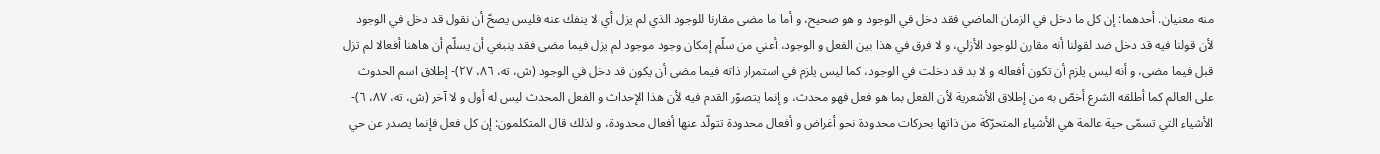منه معنيان. أحدهما: إن كل ما دخل في الزمان الماضي فقد دخل في الوجود و هو صحيح، و أما ما مضى مقارنا للوجود الذي لم يزل أي لا ينفك عنه فليس يصحّ أن نقول قد دخل في الوجود لأن قولنا فيه قد دخل ضد لقولنا أنه مقارن للوجود الأزلي، و لا فرق في هذا بين الفعل و الوجود، أعني من سلّم إمكان وجود موجود لم يزل فيما مضى فقد ينبغي أن يسلّم أن هاهنا أفعالا لم تزل قبل فيما مضى، و أنه ليس يلزم أن تكون أفعاله و لا بد قد دخلت في الوجود، كما ليس يلزم في استمرار ذاته فيما مضى أن يكون قد دخل في الوجود (ش، ته، ٨٦، ٢٧)- إطلاق اسم الحدوث على العالم كما أطلقه الشرع أخصّ به من إطلاق الأشعرية لأن الفعل بما هو فعل فهو محدث، و إنما يتصوّر القدم فيه لأن هذا الإحداث و الفعل المحدث ليس له أول و لا آخر (ش، ته، ٨٧، ٦)- الأشياء التي تسمّى حية عالمة هي الأشياء المتحرّكة من ذاتها بحركات محدودة نحو أغراض و أفعال محدودة تتولّد عنها أفعال محدودة، و لذلك قال المتكلمون: إن كل فعل فإنما يصدر عن حي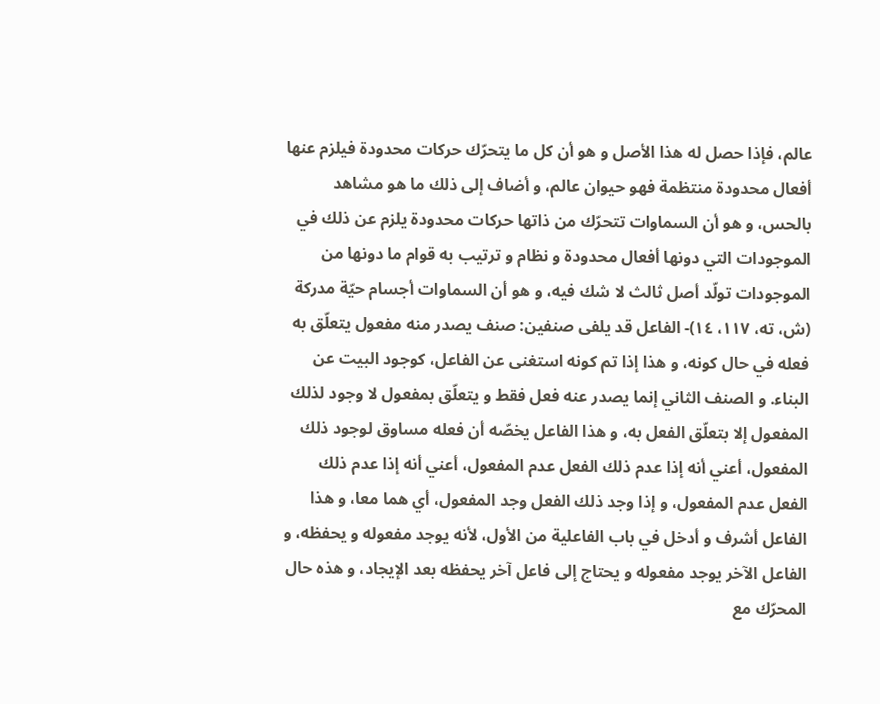عالم، فإذا حصل له هذا الأصل و هو أن كل ما يتحرّك حركات محدودة فيلزم عنها أفعال محدودة منتظمة فهو حيوان عالم، و أضاف إلى ذلك ما هو مشاهد بالحس، و هو أن السماوات تتحرّك من ذاتها حركات محدودة يلزم عن ذلك في الموجودات التي دونها أفعال محدودة و نظام و ترتيب به قوام ما دونها من الموجودات تولّد أصل ثالث لا شك فيه، و هو أن السماوات أجسام حيّة مدركة (ش، ته، ١١٧، ١٤)- الفاعل قد يلفى صنفين: صنف يصدر منه مفعول يتعلّق به فعله في حال كونه، و هذا إذا تم كونه استغنى عن الفاعل، كوجود البيت عن البناء. و الصنف الثاني إنما يصدر عنه فعل فقط و يتعلّق بمفعول لا وجود لذلك المفعول إلا بتعلّق الفعل به، و هذا الفاعل يخصّه أن فعله مساوق لوجود ذلك المفعول، أعني أنه إذا عدم ذلك الفعل عدم المفعول، أعني أنه إذا عدم ذلك الفعل عدم المفعول، و إذا وجد ذلك الفعل وجد المفعول، أي هما معا، و هذا الفاعل أشرف و أدخل في باب الفاعلية من الأول، لأنه يوجد مفعوله و يحفظه، و الفاعل الآخر يوجد مفعوله و يحتاج إلى فاعل آخر يحفظه بعد الإيجاد، و هذه حال المحرّك مع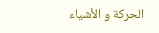الحركة و الأشياء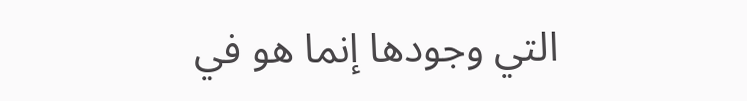التي وجودها إنما هو في